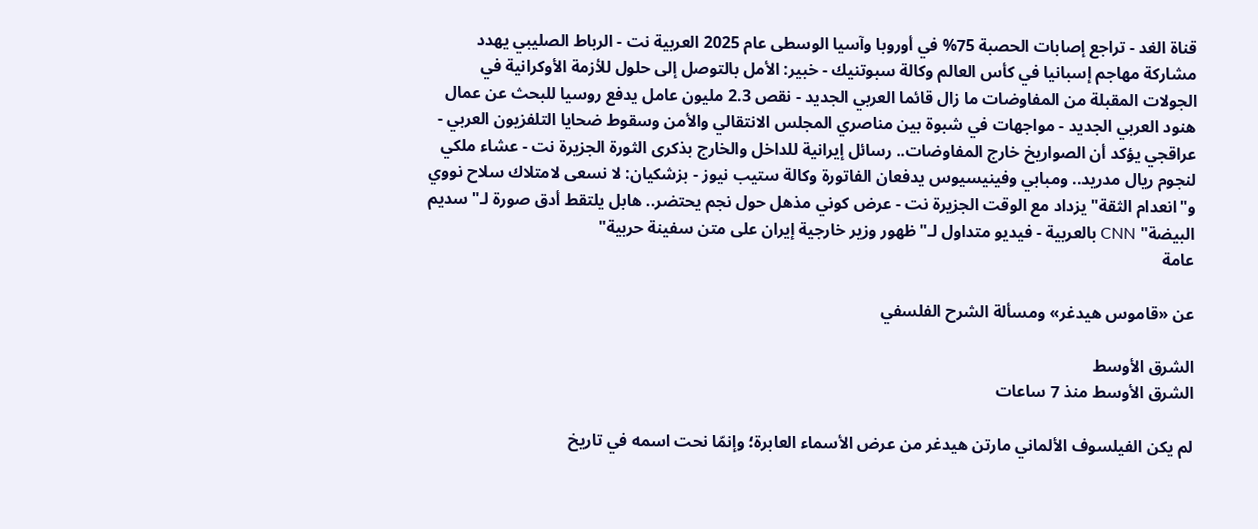قناة الغد - تراجع إصابات الحصبة 75% في أوروبا وآسيا الوسطى عام 2025 العربية نت - الرباط الصليبي يهدد مشاركة مهاجم إسبانيا في كأس العالم وكالة سبوتنيك - خبير: الأمل بالتوصل إلى حلول للأزمة الأوكرانية في الجولات المقبلة من المفاوضات ما زال قائما العربي الجديد - نقص 2.3 مليون عامل يدفع روسيا للبحث عن عمال هنود العربي الجديد - مواجهات في شبوة بين مناصري المجلس الانتقالي والأمن وسقوط ضحايا التلفزيون العربي - عراقجي يؤكد أن الصواريخ خارج المفاوضات.. رسائل إيرانية للداخل والخارج بذكرى الثورة الجزيرة نت - عشاء ملكي لنجوم ريال مدريد.. ومبابي وفينيسيوس يدفعان الفاتورة وكالة ستيب نيوز - بزشكيان: لا نسعى لامتلاك سلاح نووي و"انعدام الثقة" يزداد مع الوقت الجزيرة نت - عرض كوني مذهل حول نجم يحتضر.. هابل يلتقط أدق صورة لـ"سديم البيضة" CNN بالعربية - فيديو متداول لـ"ظهور وزير خارجية إيران على متن سفينة حربية"
عامة

عن «قاموس هيدغر» ومسألة الشرح الفلسفي

الشرق الأوسط
الشرق الأوسط منذ 7 ساعات

لم يكن الفيلسوف الألماني مارتن هيدغر من عرض الأسماء العابرة؛ وإنمّا نحت اسمه في تاريخ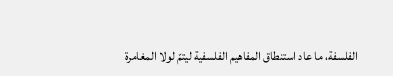الفلسفة، ما عاد استنطاق المفاهيم الفلسفية ليتمّ لولا المغامرة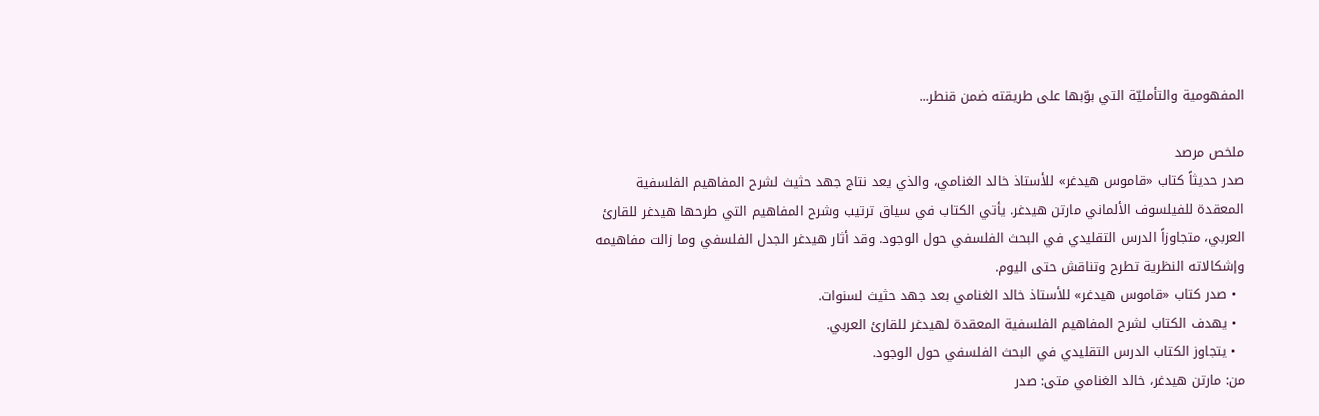المفهومية والتأمليّة التي بوّبها على طريقته ضمن قنطر...

ملخص مرصد
صدر حديثاً كتاب «قاموس هيدغر» للأستاذ خالد الغنامي، والذي يعد نتاج جهد حثيث لشرح المفاهيم الفلسفية المعقدة للفيلسوف الألماني مارتن هيدغر. يأتي الكتاب في سياق ترتيب وشرح المفاهيم التي طرحها هيدغر للقارئ العربي، متجاوزاً الدرس التقليدي في البحث الفلسفي حول الوجود. وقد أثار هيدغر الجدل الفلسفي وما زالت مفاهيمه وإشكالاته النظرية تطرح وتناقش حتى اليوم.
  • صدر كتاب «قاموس هيدغر» للأستاذ خالد الغنامي بعد جهد حثيث لسنوات.
  • يهدف الكتاب لشرح المفاهيم الفلسفية المعقدة لهيدغر للقارئ العربي.
  • يتجاوز الكتاب الدرس التقليدي في البحث الفلسفي حول الوجود.
من: مارتن هيدغر، خالد الغنامي متى: صدر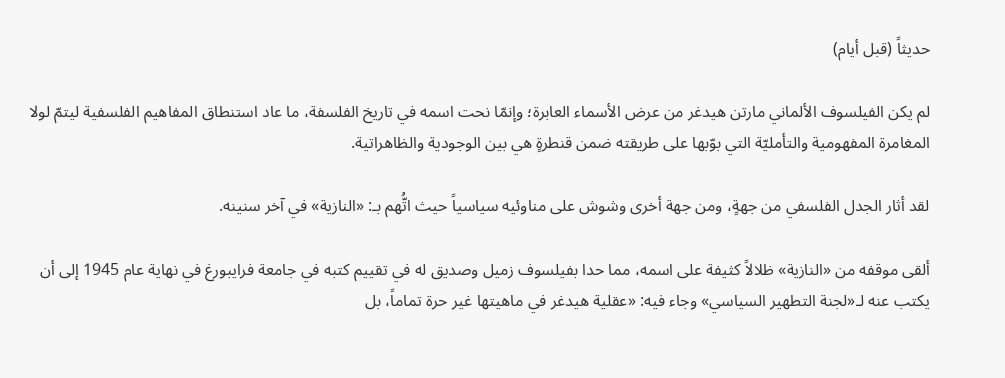حديثاً (قبل أيام)

لم يكن الفيلسوف الألماني مارتن هيدغر من عرض الأسماء العابرة؛ وإنمّا نحت اسمه في تاريخ الفلسفة، ما عاد استنطاق المفاهيم الفلسفية ليتمّ لولا المغامرة المفهومية والتأمليّة التي بوّبها على طريقته ضمن قنطرةٍ هي بين الوجودية والظاهراتية.

لقد أثار الجدل الفلسفي من جهةٍ، ومن جهة أخرى وشوش على مناوئيه سياسياً حيث اتُّهم بـ: «النازية» في آخر سنينه.

ألقى موقفه من «النازية» ظلالاً كثيفة على اسمه، مما حدا بفيلسوف زميل وصديق له في تقييم كتبه في جامعة فرايبورغ في نهاية عام 1945 إلى أن يكتب عنه لـ«لجنة التطهير السياسي» وجاء فيه: «عقلية هيدغر في ماهيتها غير حرة تماماً، بل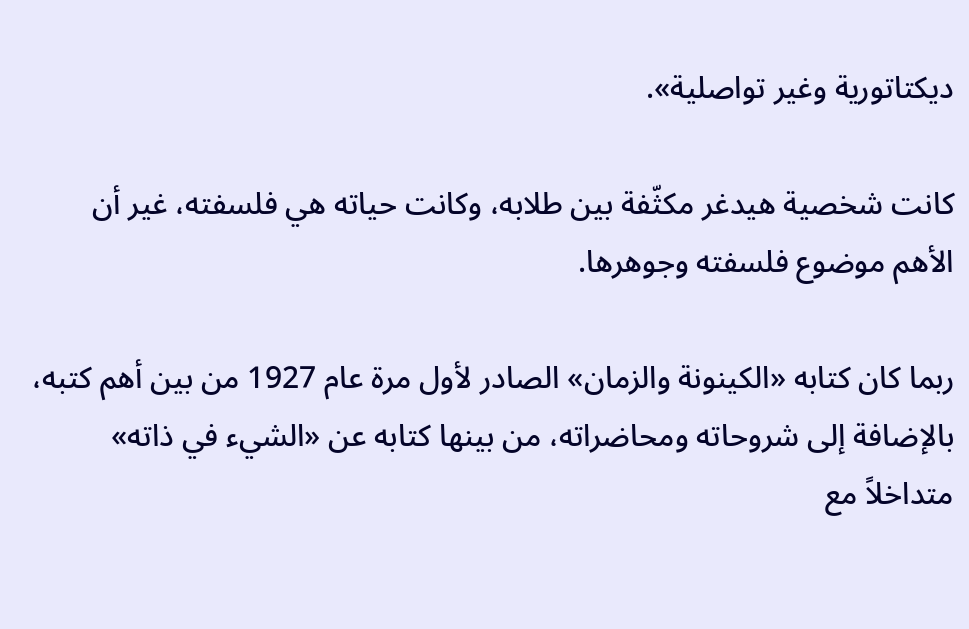ديكتاتورية وغير تواصلية».

كانت شخصية هيدغر مكثّفة بين طلابه، وكانت حياته هي فلسفته، غير أن الأهم موضوع فلسفته وجوهرها.

ربما كان كتابه «الكينونة والزمان» الصادر لأول مرة عام 1927 من بين أهم كتبه، بالإضافة إلى شروحاته ومحاضراته، من بينها كتابه عن «الشيء في ذاته» متداخلاً مع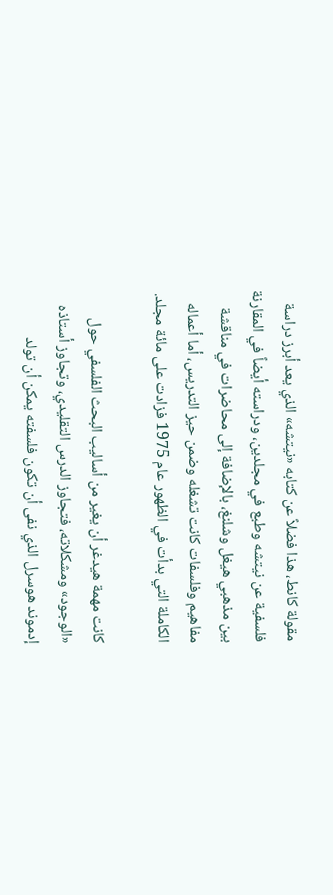مقولة كانط، هذا فضلاً عن كتابه «نيتشه» الذي يعد أبرز دراسة فلسفية عن نيتشه وطبع في مجلدين، ودراسته أيضاً في المقارنة بين مذهبي هيغل وشلنغ، بالإضافة إلى محاضرات في مناقشة مفاهيم وفلسفات كانت تشغله وضمن حيز التدريس، أما أعماله الكاملة التي بدأت في الظهور عام 1975 فزادت على مائة مجلد.

كانت مهمة هيدغر أن يغير من أساليب البحث الفلسفي حول «الوجود» ومشكلاته، فتجاوز الدرس التقليدي، وتجاوز أستاذه إدموند هوسرل الذي نفى أن تكون فلسفته يمكن أن تولد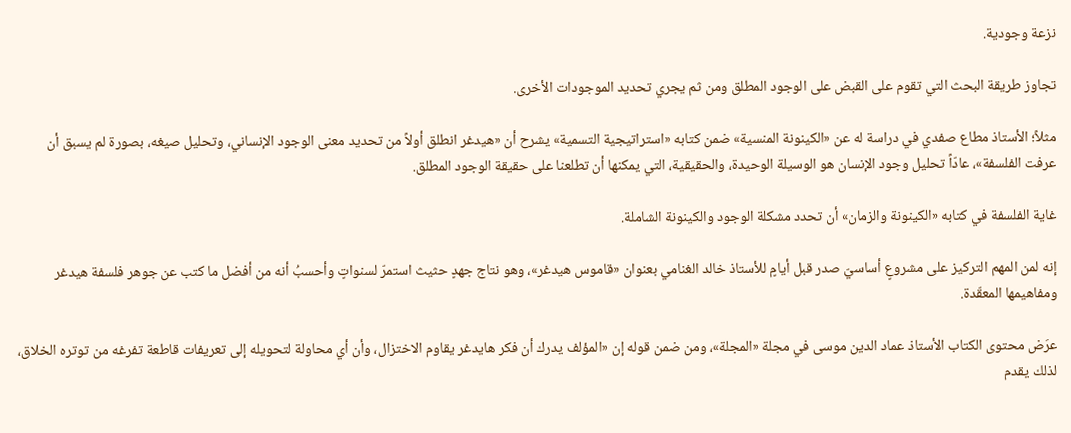نزعة وجودية.

تجاوز طريقة البحث التي تقوم على القبض على الوجود المطلق ومن ثم يجري تحديد الموجودات الأخرى.

مثلاً؛ الأستاذ مطاع صفدي في دراسة له عن «الكينونة المنسية» ضمن كتابه «استراتيجية التسمية» يشرح أن «هيدغر انطلق أولاً من تحديد معنى الوجود الإنساني، وتحليل صيغه، بصورة لم يسبق أن عرفت الفلسفة»، عادّاً تحليل وجود الإنسان هو الوسيلة الوحيدة، والحقيقية، التي يمكنها أن تطلعنا على حقيقة الوجود المطلق.

غاية الفلسفة في كتابه «الكينونة والزمان» أن تحدد مشكلة الوجود والكينونة الشاملة.

إنه لمن المهم التركيز على مشروعٍ أساسيّ صدر قبل أيامٍ للأستاذ خالد الغنامي بعنوان «قاموس هيدغر»، وهو نتاج جهدٍ حثيث استمرّ لسنواتٍ وأحسبُ أنه من أفضل ما كتب عن جوهر فلسفة هيدغر ومفاهيمها المعقّدة.

عرَض محتوى الكتاب الأستاذ عماد الدين موسى في مجلة «المجلة»، ومن ضمن قوله إن «المؤلف يدرك أن فكر هايدغر يقاوم الاختزال، وأن أي محاولة لتحويله إلى تعريفات قاطعة تفرغه من توتره الخلاق، لذلك يقدم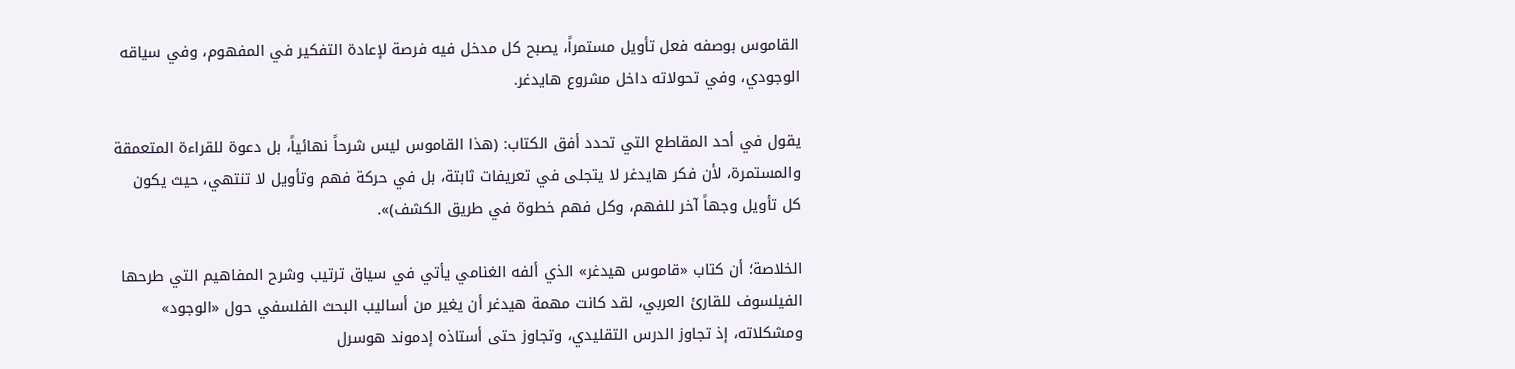القاموس بوصفه فعل تأويل مستمراً، يصبح كل مدخل فيه فرصة لإعادة التفكير في المفهوم، وفي سياقه الوجودي، وفي تحولاته داخل مشروع هايدغر.

يقول في أحد المقاطع التي تحدد أفق الكتاب: (هذا القاموس ليس شرحاً نهائياً، بل دعوة للقراءة المتعمقة والمستمرة، لأن فكر هايدغر لا يتجلى في تعريفات ثابتة، بل في حركة فهم وتأويل لا تنتهي، حيث يكون كل تأويل وجهاً آخر للفهم، وكل فهم خطوة في طريق الكشف)».

الخلاصة؛ أن كتاب «قاموس هيدغر» الذي ألفه الغنامي يأتي في سياق ترتيب وشرح المفاهيم التي طرحها الفيلسوف للقارئ العربي، لقد كانت مهمة هيدغر أن يغير من أساليب البحث الفلسفي حول «الوجود» ومشكلاته، إذ تجاوز الدرس التقليدي، وتجاوز حتى أستاذه إدموند هوسرل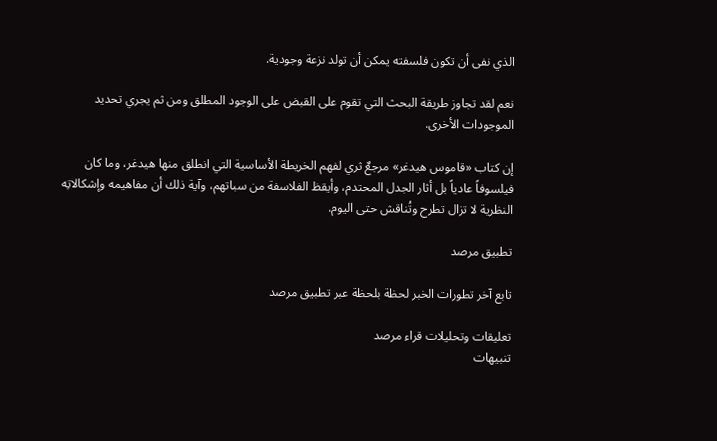الذي نفى أن تكون فلسفته يمكن أن تولد نزعة وجودية.

نعم لقد تجاوز طريقة البحث التي تقوم على القبض على الوجود المطلق ومن ثم يجري تحديد الموجودات الأخرى.

إن كتاب «قاموس هيدغر» مرجعٌ ثري لفهم الخريطة الأساسية التي انطلق منها هيدغر، وما كان فيلسوفاً عادياً بل أثار الجدل المحتدم، وأيقظ الفلاسفة من سباتهم، وآية ذلك أن مفاهيمه وإشكالاتِه النظرية لا تزال تطرح وتُناقش حتى اليوم.

تطبيق مرصد

تابع آخر تطورات الخبر لحظة بلحظة عبر تطبيق مرصد

تعليقات وتحليلات قراء مرصد
تنبيهات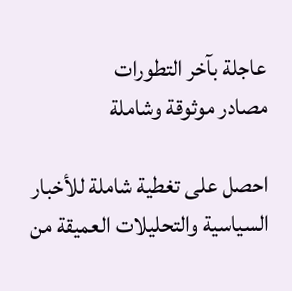عاجلة بآخر التطورات
مصادر موثوقة وشاملة

احصل على تغطية شاملة للأخبار السياسية والتحليلات العميقة من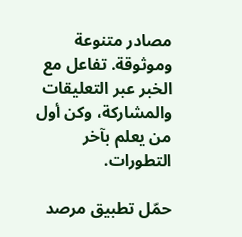مصادر متنوعة وموثوقة. تفاعل مع الخبر عبر التعليقات والمشاركة، وكن أول من يعلم بآخر التطورات.

حمّل تطبيق مرصد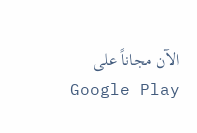الآن مجاناً على Google Play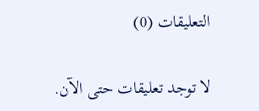التعليقات (0)

لا توجد تعليقات حتى الآن.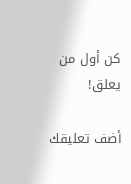كن أول من يعلق!

أضف تعليقك